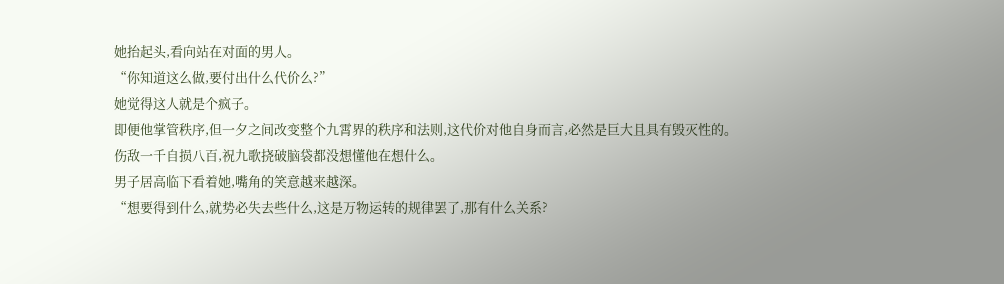她抬起头,看向站在对面的男人。
“你知道这么做,要付出什么代价么?”
她觉得这人就是个疯子。
即便他掌管秩序,但一夕之间改变整个九霄界的秩序和法则,这代价对他自身而言,必然是巨大且具有毁灭性的。
伤敌一千自损八百,祝九歌挠破脑袋都没想懂他在想什么。
男子居高临下看着她,嘴角的笑意越来越深。
“想要得到什么,就势必失去些什么,这是万物运转的规律罢了,那有什么关系?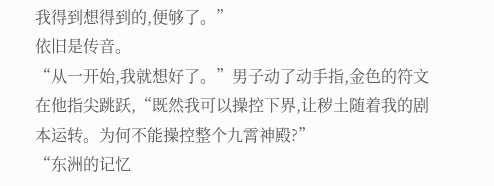我得到想得到的,便够了。”
依旧是传音。
“从一开始,我就想好了。”男子动了动手指,金色的符文在他指尖跳跃,“既然我可以操控下界,让秽土随着我的剧本运转。为何不能操控整个九霄神殿?”
“东洲的记忆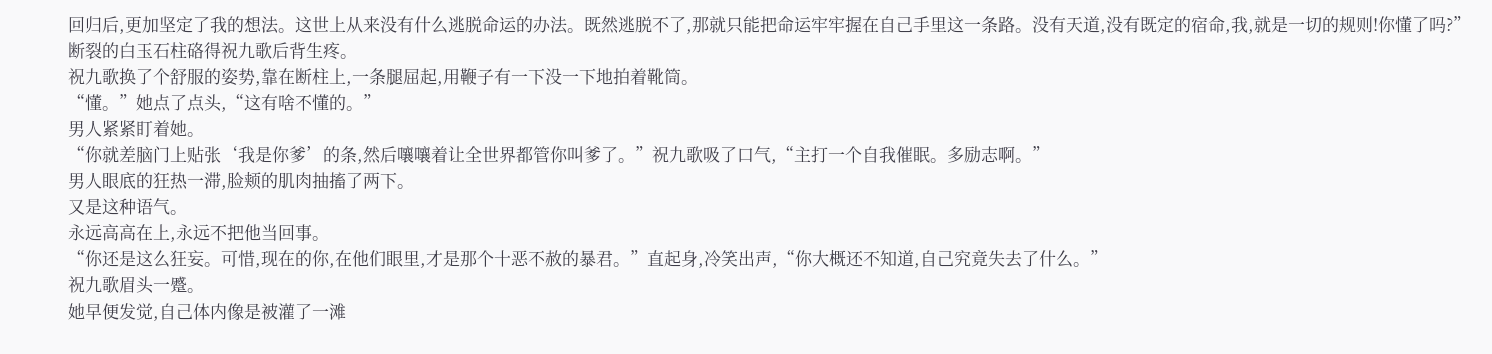回归后,更加坚定了我的想法。这世上从来没有什么逃脱命运的办法。既然逃脱不了,那就只能把命运牢牢握在自己手里这一条路。没有天道,没有既定的宿命,我,就是一切的规则!你懂了吗?”
断裂的白玉石柱硌得祝九歌后背生疼。
祝九歌换了个舒服的姿势,靠在断柱上,一条腿屈起,用鞭子有一下没一下地拍着靴筒。
“懂。”她点了点头,“这有啥不懂的。”
男人紧紧盯着她。
“你就差脑门上贴张‘我是你爹’的条,然后嚷嚷着让全世界都管你叫爹了。”祝九歌吸了口气,“主打一个自我催眠。多励志啊。”
男人眼底的狂热一滞,脸颊的肌肉抽搐了两下。
又是这种语气。
永远高高在上,永远不把他当回事。
“你还是这么狂妄。可惜,现在的你,在他们眼里,才是那个十恶不赦的暴君。”直起身,冷笑出声,“你大概还不知道,自己究竟失去了什么。”
祝九歌眉头一蹙。
她早便发觉,自己体内像是被灌了一滩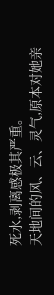死水,剥离感极其严重。
天地间的风、云、灵气,原本对她亲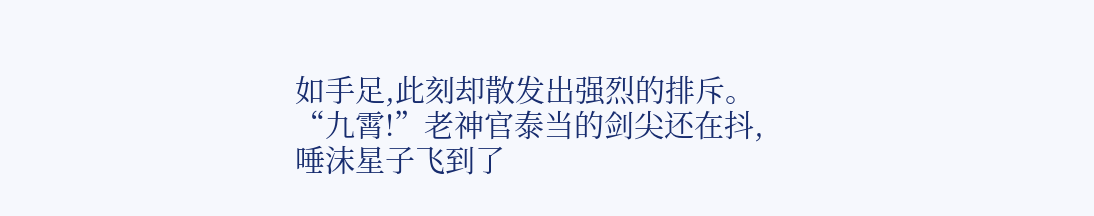如手足,此刻却散发出强烈的排斥。
“九霄!”老神官泰当的剑尖还在抖,唾沫星子飞到了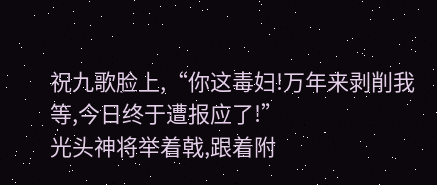祝九歌脸上,“你这毒妇!万年来剥削我等,今日终于遭报应了!”
光头神将举着戟,跟着附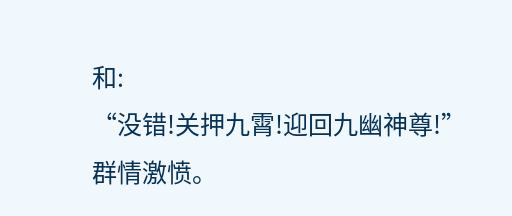和:
“没错!关押九霄!迎回九幽神尊!”
群情激愤。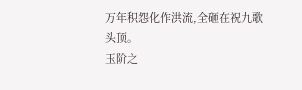万年积怨化作洪流,全砸在祝九歌头顶。
玉阶之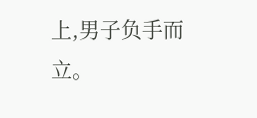上,男子负手而立。